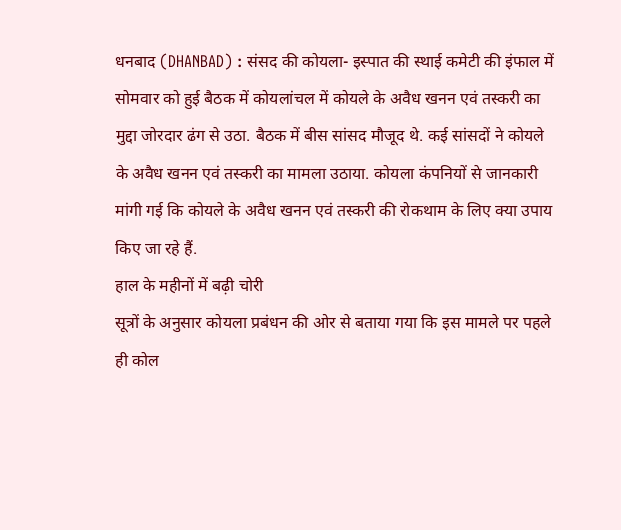धनबाद (DHANBAD) : संसद की कोयला- इस्पात की स्थाई कमेटी की इंफाल में सोमवार को हुई बैठक में कोयलांचल में कोयले के अवैध खनन एवं तस्करी का मुद्दा जोरदार ढंग से उठा. बैठक में बीस सांसद मौजूद थे. कई सांसदों ने कोयले के अवैध खनन एवं तस्करी का मामला उठाया. कोयला कंपनियों से जानकारी मांगी गई कि कोयले के अवैध खनन एवं तस्करी की रोकथाम के लिए क्या उपाय किए जा रहे हैं.
हाल के महीनों में बढ़ी चोरी
सूत्रों के अनुसार कोयला प्रबंधन की ओर से बताया गया कि इस मामले पर पहले ही कोल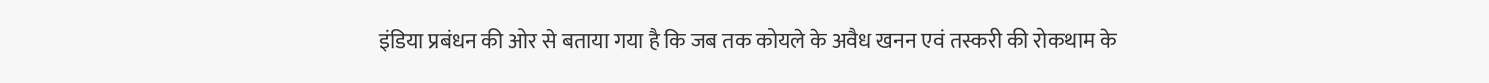इंडिया प्रबंधन की ओर से बताया गया है कि जब तक कोयले के अवैध खनन एवं तस्करी की रोकथाम के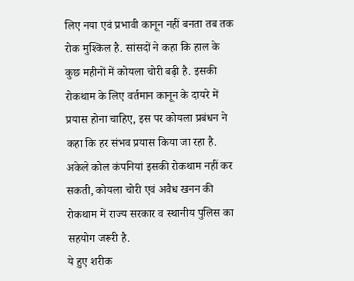लिए नया एवं प्रभावी कानून नहीं बनता तब तक रोक मुश्किल है. सांसदों ने कहा कि हाल के कुछ महीनों में कोयला चोरी बढ़ी है. इसकी रोकथाम के लिए वर्तमान कानून के दायरे में प्रयास होना चाहिए, इस पर कोयला प्रबंधन ने कहा कि हर संभव प्रयास किया जा रहा है. अकेले कोल कंपनियां इसकी रोकथाम नहीं कर सकती, कोयला चोरी एवं अवैध खनन की रोकथाम में राज्य सरकार व स्थानीय पुलिस का सहयोग जरूरी है.
ये हुए शरीक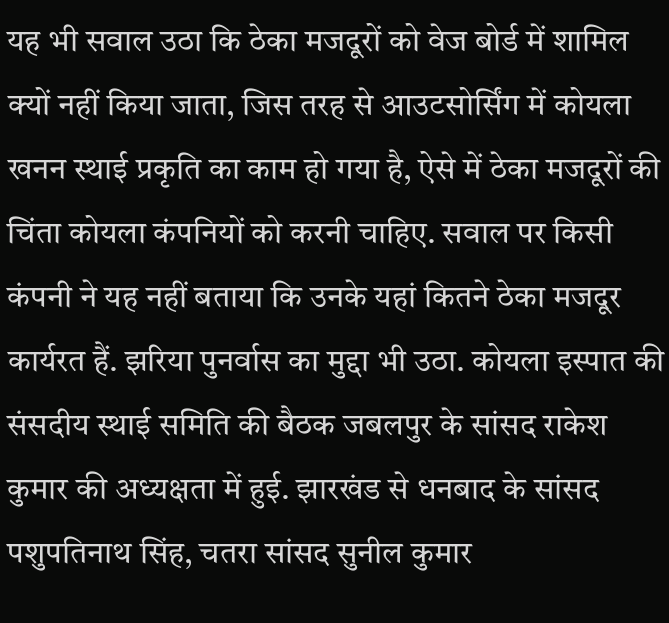यह भी सवाल उठा कि ठेका मजदूरों को वेज बोर्ड में शामिल क्यों नहीं किया जाता, जिस तरह से आउटसोर्सिंग में कोयला खनन स्थाई प्रकृति का काम हो गया है, ऐसे में ठेका मजदूरों की चिंता कोयला कंपनियों को करनी चाहिए. सवाल पर किसी कंपनी ने यह नहीं बताया कि उनके यहां कितने ठेका मजदूर कार्यरत हैं. झरिया पुनर्वास का मुद्दा भी उठा. कोयला इस्पात की संसदीय स्थाई समिति की बैठक जबलपुर के सांसद राकेश कुमार की अध्यक्षता में हुई. झारखंड से धनबाद के सांसद पशुपतिनाथ सिंह, चतरा सांसद सुनील कुमार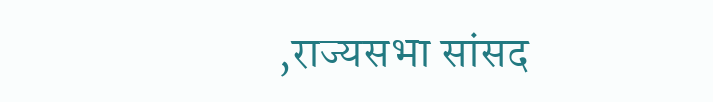,राज्यसभा सांसद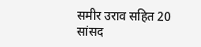समीर उराव सहित 20 सांसद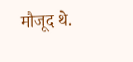मौजूद थे.